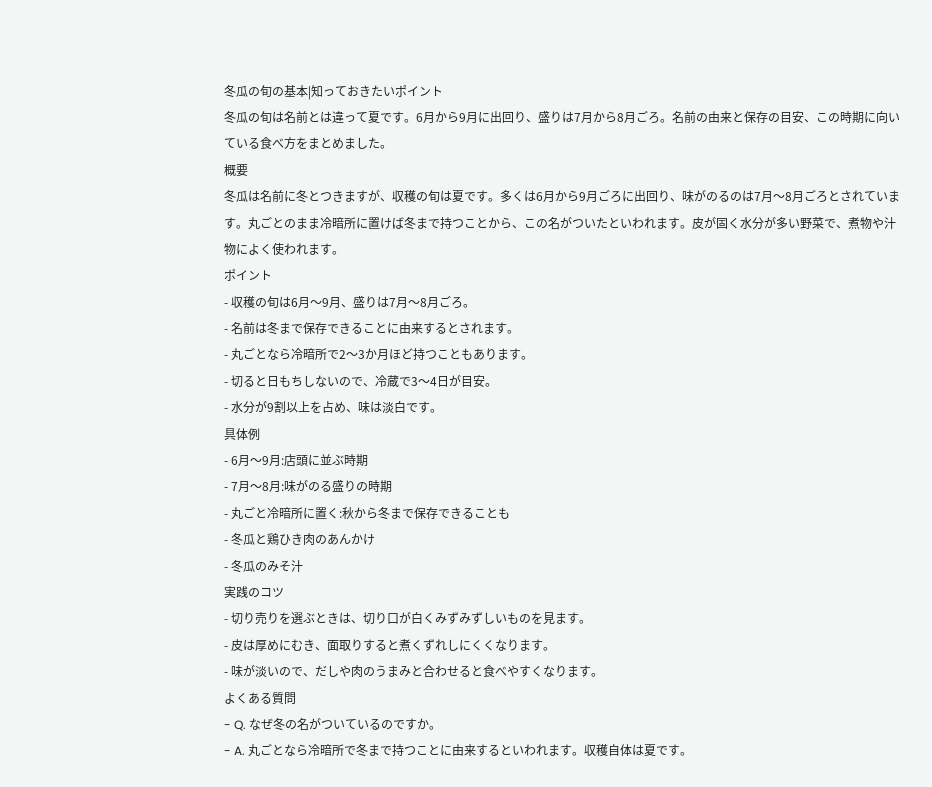冬瓜の旬の基本|知っておきたいポイント
冬瓜の旬は名前とは違って夏です。6月から9月に出回り、盛りは7月から8月ごろ。名前の由来と保存の目安、この時期に向いている食べ方をまとめました。
概要
冬瓜は名前に冬とつきますが、収穫の旬は夏です。多くは6月から9月ごろに出回り、味がのるのは7月〜8月ごろとされています。丸ごとのまま冷暗所に置けば冬まで持つことから、この名がついたといわれます。皮が固く水分が多い野菜で、煮物や汁物によく使われます。
ポイント
- 収穫の旬は6月〜9月、盛りは7月〜8月ごろ。
- 名前は冬まで保存できることに由来するとされます。
- 丸ごとなら冷暗所で2〜3か月ほど持つこともあります。
- 切ると日もちしないので、冷蔵で3〜4日が目安。
- 水分が9割以上を占め、味は淡白です。
具体例
- 6月〜9月:店頭に並ぶ時期
- 7月〜8月:味がのる盛りの時期
- 丸ごと冷暗所に置く:秋から冬まで保存できることも
- 冬瓜と鶏ひき肉のあんかけ
- 冬瓜のみそ汁
実践のコツ
- 切り売りを選ぶときは、切り口が白くみずみずしいものを見ます。
- 皮は厚めにむき、面取りすると煮くずれしにくくなります。
- 味が淡いので、だしや肉のうまみと合わせると食べやすくなります。
よくある質問
- Q. なぜ冬の名がついているのですか。
- A. 丸ごとなら冷暗所で冬まで持つことに由来するといわれます。収穫自体は夏です。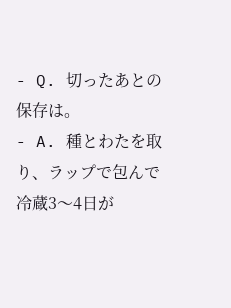- Q. 切ったあとの保存は。
- A. 種とわたを取り、ラップで包んで冷蔵3〜4日が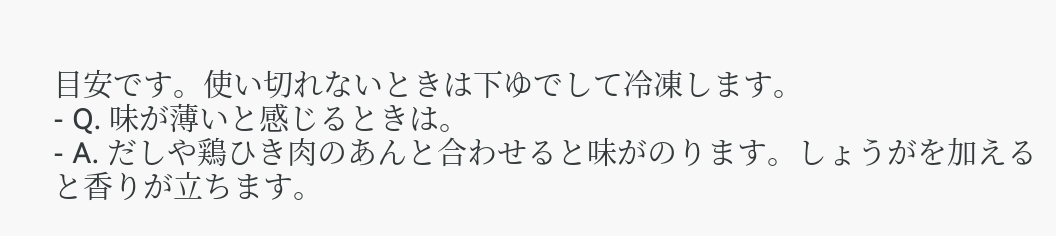目安です。使い切れないときは下ゆでして冷凍します。
- Q. 味が薄いと感じるときは。
- A. だしや鶏ひき肉のあんと合わせると味がのります。しょうがを加えると香りが立ちます。